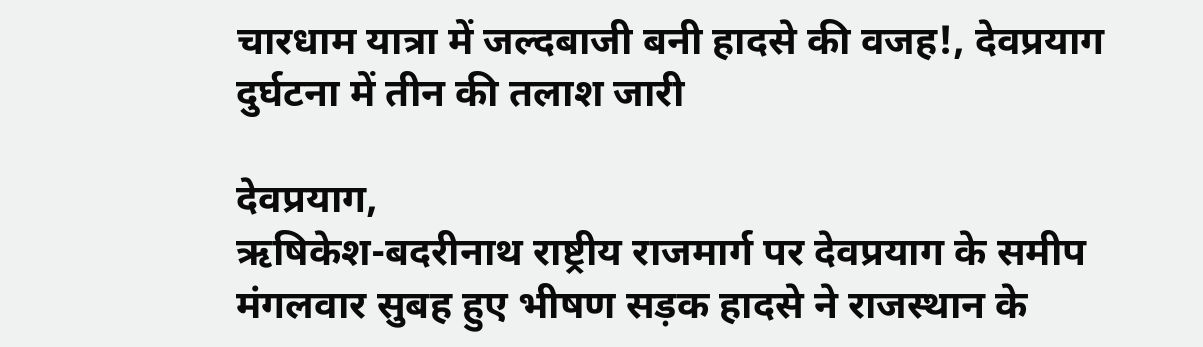चारधाम यात्रा में जल्दबाजी बनी हादसे की वजह!, देवप्रयाग दुर्घटना में तीन की तलाश जारी

देवप्रयाग,
ऋषिकेश-बदरीनाथ राष्ट्रीय राजमार्ग पर देवप्रयाग के समीप मंगलवार सुबह हुए भीषण सड़क हादसे ने राजस्थान के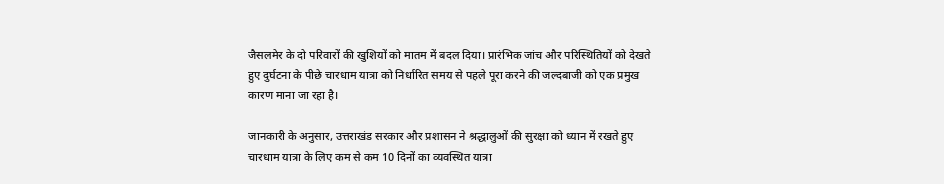जैसलमेर के दो परिवारों की खुशियों को मातम में बदल दिया। प्रारंभिक जांच और परिस्थितियों को देखते हुए दुर्घटना के पीछे चारधाम यात्रा को निर्धारित समय से पहले पूरा करने की जल्दबाजी को एक प्रमुख कारण माना जा रहा है।

जानकारी के अनुसार, उत्तराखंड सरकार और प्रशासन ने श्रद्धालुओं की सुरक्षा को ध्यान में रखते हुए चारधाम यात्रा के लिए कम से कम 10 दिनों का व्यवस्थित यात्रा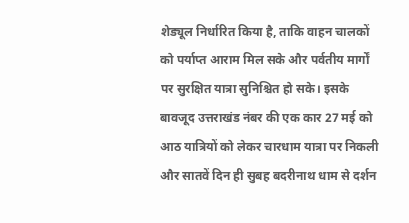शेड्यूल निर्धारित किया है, ताकि वाहन चालकों को पर्याप्त आराम मिल सके और पर्वतीय मार्गों पर सुरक्षित यात्रा सुनिश्चित हो सके। इसके बावजूद उत्तराखंड नंबर की एक कार 27 मई को आठ यात्रियों को लेकर चारधाम यात्रा पर निकली और सातवें दिन ही सुबह बदरीनाथ धाम से दर्शन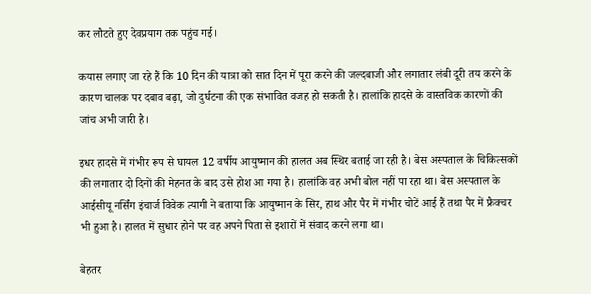कर लौटते हुए देवप्रयाग तक पहुंच गई।

कयास लगाए जा रहे हैं कि 10 दिन की यात्रा को सात दिन में पूरा करने की जल्दबाजी और लगातार लंबी दूरी तय करने के कारण चालक पर दबाव बढ़ा, जो दुर्घटना की एक संभावित वजह हो सकती है। हालांकि हादसे के वास्तविक कारणों की जांच अभी जारी है।

इधर हादसे में गंभीर रूप से घायल 12 वर्षीय आयुष्मान की हालत अब स्थिर बताई जा रही है। बेस अस्पताल के चिकित्सकों की लगातार दो दिनों की मेहनत के बाद उसे होश आ गया है। हालांकि वह अभी बोल नहीं पा रहा था। बेस अस्पताल के आईसीयू नर्सिंग इंचार्ज विवेक त्यागी ने बताया कि आयुष्मान के सिर, हाथ और पैर में गंभीर चोटें आई हैं तथा पैर में फ्रैक्चर भी हुआ है। हालत में सुधार होने पर वह अपने पिता से इशारों में संवाद करने लगा था।

बेहतर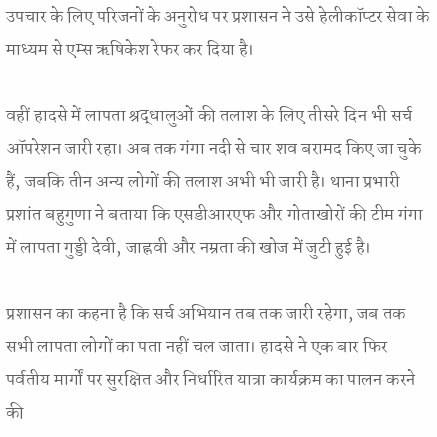उपचार के लिए परिजनों के अनुरोध पर प्रशासन ने उसे हेलीकॉप्टर सेवा के माध्यम से एम्स ऋषिकेश रेफर कर दिया है।

वहीं हादसे में लापता श्रद्धालुओं की तलाश के लिए तीसरे दिन भी सर्च ऑपरेशन जारी रहा। अब तक गंगा नदी से चार शव बरामद किए जा चुके हैं, जबकि तीन अन्य लोगों की तलाश अभी भी जारी है। थाना प्रभारी प्रशांत बहुगुणा ने बताया कि एसडीआरएफ और गोताखोरों की टीम गंगा में लापता गुड्डी देवी, जाह्नवी और नम्रता की खोज में जुटी हुई है।

प्रशासन का कहना है कि सर्च अभियान तब तक जारी रहेगा, जब तक सभी लापता लोगों का पता नहीं चल जाता। हादसे ने एक बार फिर पर्वतीय मार्गों पर सुरक्षित और निर्धारित यात्रा कार्यक्रम का पालन करने की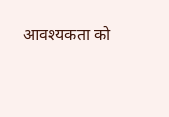आवश्यकता को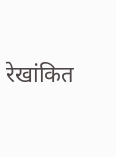रेखांकित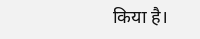किया है।